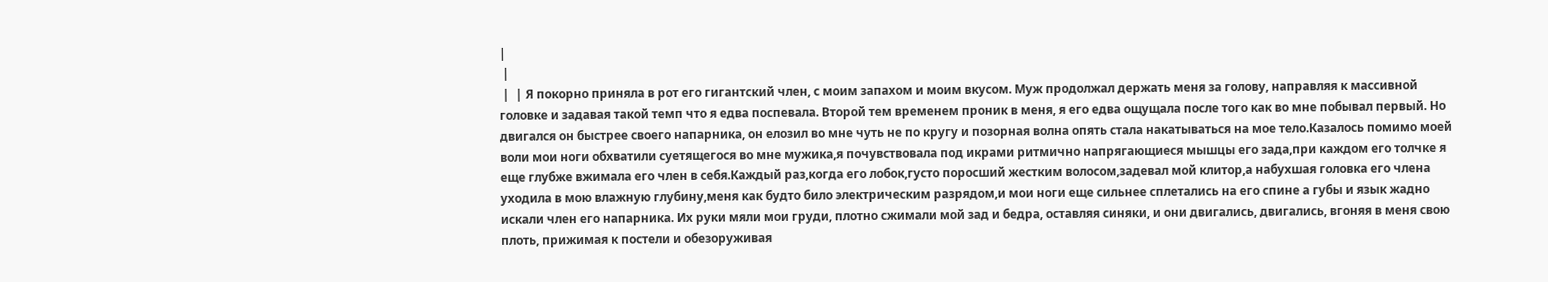|
 |
 |  | Я покорно приняла в рот его гигантский член, с моим запахом и моим вкусом. Муж продолжал держать меня за голову, направляя к массивной головке и задавая такой темп что я едва поспевала. Второй тем временем проник в меня, я его едва ощущала после того как во мне побывал первый. Но двигался он быстрее своего напарника, он елозил во мне чуть не по кругу и позорная волна опять стала накатываться на мое тело.Казалось помимо моей воли мои ноги обхватили суетящегося во мне мужика,я почувствовала под икрами ритмично напрягающиеся мышцы его зада,при каждом его толчке я еще глубже вжимала его член в себя.Каждый раз,когда его лобок,густо поросший жестким волосом,задевал мой клитор,а набухшая головка его члена уходила в мою влажную глубину,меня как будто било электрическим разрядом,и мои ноги еще сильнее сплетались на его спине а губы и язык жадно искали член его напарника. Их руки мяли мои груди, плотно сжимали мой зад и бедра, оставляя синяки, и они двигались, двигались, вгоняя в меня свою плоть, прижимая к постели и обезоруживая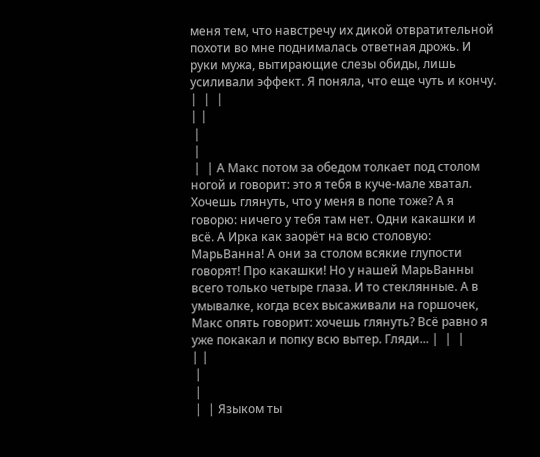меня тем, что навстречу их дикой отвратительной похоти во мне поднималась ответная дрожь. И руки мужа, вытирающие слезы обиды, лишь усиливали эффект. Я поняла, что еще чуть и кончу. |  |  |
| |
 |
 |
 |  | А Макс потом за обедом толкает под столом ногой и говорит: это я тебя в куче-мале хватал. Хочешь глянуть, что у меня в попе тоже? А я говорю: ничего у тебя там нет. Одни какашки и всё. А Ирка как заорёт на всю столовую: МарьВанна! А они за столом всякие глупости говорят! Про какашки! Но у нашей МарьВанны всего только четыре глаза. И то стеклянные. А в умывалке, когда всех высаживали на горшочек, Макс опять говорит: хочешь глянуть? Всё равно я уже покакал и попку всю вытер. Гляди... |  |  |
| |
 |
 |
 |  | Языком ты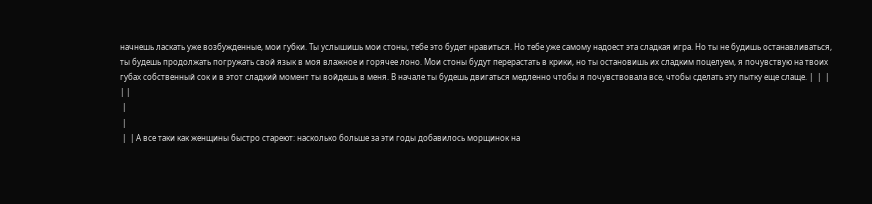начнешь ласкать уже возбужденные, мои губки. Ты услышишь мои стоны, тебе это будет нравиться. Но тебе уже самому надоест эта сладкая игра. Но ты не будишь останавливаться, ты будешь продолжать погружать свой язык в моя влажное и горячее лоно. Мои стоны будут перерастать в крики, но ты остановишь их сладким поцелуем, я почувствую на твоих губах собственный сок и в этот сладкий момент ты войдешь в меня. В начале ты будешь двигаться медленно чтобы я почувствовала все, чтобы сделать эту пытку еще слаще. |  |  |
| |
 |
 |
 |  | А все таки как женщины быстро стареют: насколько больше за эти годы добавилось морщинок на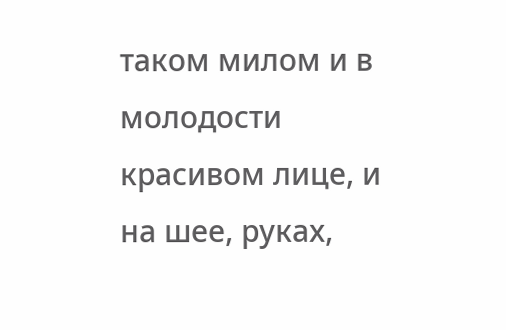таком милом и в молодости красивом лице, и на шее, руках,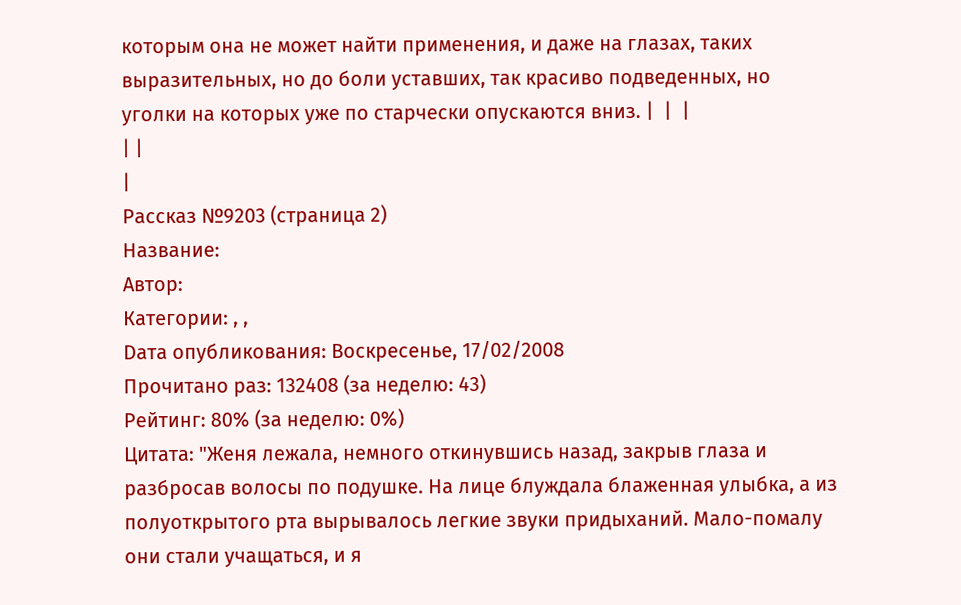которым она не может найти применения, и даже на глазах, таких выразительных, но до боли уставших, так красиво подведенных, но уголки на которых уже по старчески опускаются вниз. |  |  |
| |
|
Рассказ №9203 (страница 2)
Название:
Автор:
Категории: , ,
Dата опубликования: Воскресенье, 17/02/2008
Прочитано раз: 132408 (за неделю: 43)
Рейтинг: 80% (за неделю: 0%)
Цитата: "Женя лежала, немного откинувшись назад, закрыв глаза и разбросав волосы по подушке. На лице блуждала блаженная улыбка, а из полуоткрытого рта вырывалось легкие звуки придыханий. Мало-помалу они стали учащаться, и я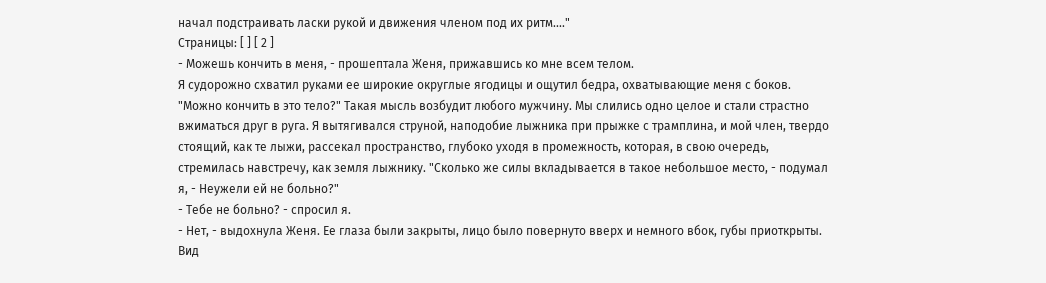начал подстраивать ласки рукой и движения членом под их ритм...."
Страницы: [ ] [ 2 ]
- Можешь кончить в меня, - прошептала Женя, прижавшись ко мне всем телом.
Я судорожно схватил руками ее широкие округлые ягодицы и ощутил бедра, охватывающие меня с боков. "Можно кончить в это тело?" Такая мысль возбудит любого мужчину. Мы слились одно целое и стали страстно вжиматься друг в руга. Я вытягивался струной, наподобие лыжника при прыжке с трамплина, и мой член, твердо стоящий, как те лыжи, рассекал пространство, глубоко уходя в промежность, которая, в свою очередь, стремилась навстречу, как земля лыжнику. "Сколько же силы вкладывается в такое небольшое место, - подумал я, - Неужели ей не больно?"
- Тебе не больно? - спросил я.
- Нет, - выдохнула Женя. Ее глаза были закрыты, лицо было повернуто вверх и немного вбок, губы приоткрыты.
Вид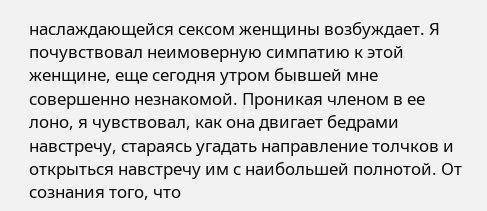наслаждающейся сексом женщины возбуждает. Я почувствовал неимоверную симпатию к этой женщине, еще сегодня утром бывшей мне совершенно незнакомой. Проникая членом в ее лоно, я чувствовал, как она двигает бедрами навстречу, стараясь угадать направление толчков и открыться навстречу им с наибольшей полнотой. От сознания того, что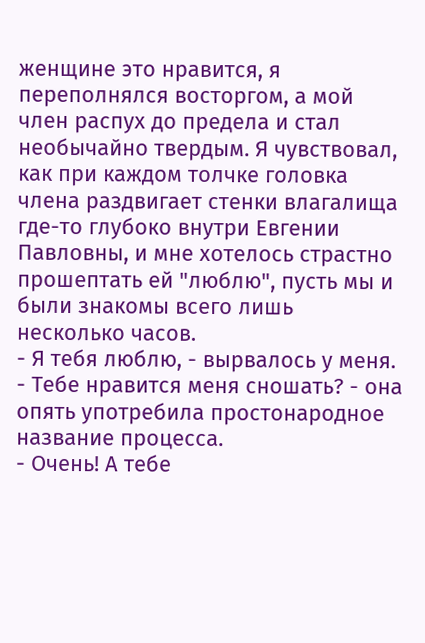женщине это нравится, я переполнялся восторгом, а мой член распух до предела и стал необычайно твердым. Я чувствовал, как при каждом толчке головка члена раздвигает стенки влагалища где-то глубоко внутри Евгении Павловны, и мне хотелось страстно прошептать ей "люблю", пусть мы и были знакомы всего лишь несколько часов.
- Я тебя люблю, - вырвалось у меня.
- Тебе нравится меня сношать? - она опять употребила простонародное название процесса.
- Очень! А тебе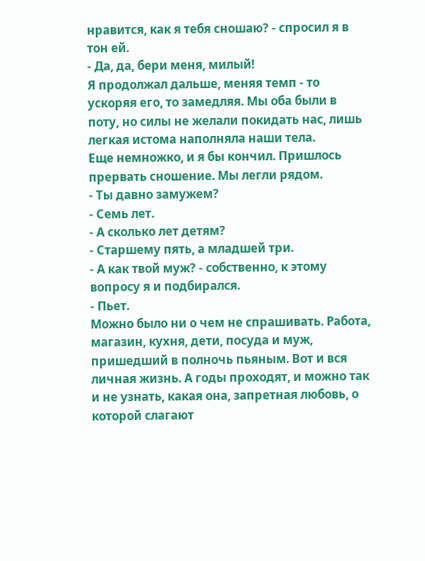нравится, как я тебя сношаю? - спросил я в тон ей.
- Да, да, бери меня, милый!
Я продолжал дальше, меняя темп - то ускоряя его, то замедляя. Мы оба были в поту, но силы не желали покидать нас, лишь легкая истома наполняла наши тела.
Еще немножко, и я бы кончил. Пришлось прервать сношение. Мы легли рядом.
- Ты давно замужем?
- Семь лет.
- А сколько лет детям?
- Старшему пять, а младшей три.
- А как твой муж? - собственно, к этому вопросу я и подбирался.
- Пьет.
Можно было ни о чем не спрашивать. Работа, магазин, кухня, дети, посуда и муж, пришедший в полночь пьяным. Вот и вся личная жизнь. А годы проходят, и можно так и не узнать, какая она, запретная любовь, о которой слагают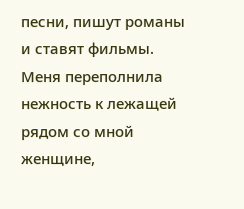песни, пишут романы и ставят фильмы. Меня переполнила нежность к лежащей рядом со мной женщине,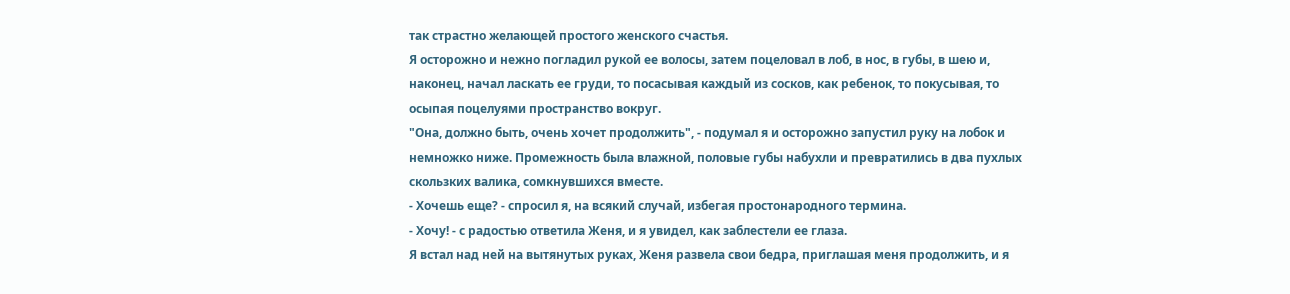так страстно желающей простого женского счастья.
Я осторожно и нежно погладил рукой ее волосы, затем поцеловал в лоб, в нос, в губы, в шею и, наконец, начал ласкать ее груди, то посасывая каждый из сосков, как ребенок, то покусывая, то осыпая поцелуями пространство вокруг.
"Она, должно быть, очень хочет продолжить", - подумал я и осторожно запустил руку на лобок и немножко ниже. Промежность была влажной, половые губы набухли и превратились в два пухлых скользких валика, сомкнувшихся вместе.
- Хочешь еще? - спросил я, на всякий случай, избегая простонародного термина.
- Хочу! - с радостью ответила Женя, и я увидел, как заблестели ее глаза.
Я встал над ней на вытянутых руках, Женя развела свои бедра, приглашая меня продолжить, и я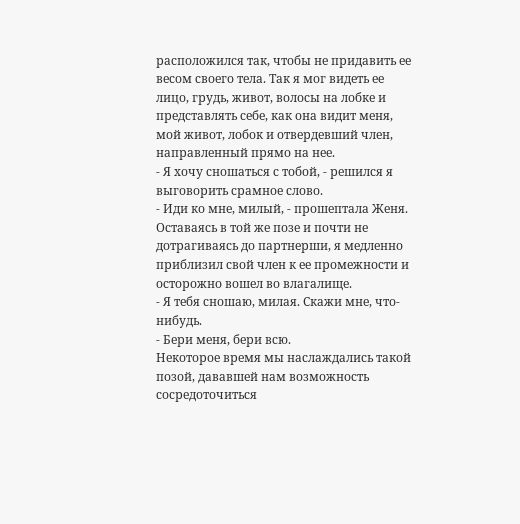расположился так, чтобы не придавить ее весом своего тела. Так я мог видеть ее лицо, грудь, живот, волосы на лобке и представлять себе, как она видит меня, мой живот, лобок и отвердевший член, направленный прямо на нее.
- Я хочу сношаться с тобой, - решился я выговорить срамное слово.
- Иди ко мне, милый, - прошептала Женя.
Оставаясь в той же позе и почти не дотрагиваясь до партнерши, я медленно приблизил свой член к ее промежности и осторожно вошел во влагалище.
- Я тебя сношаю, милая. Скажи мне, что-нибудь.
- Бери меня, бери всю.
Некоторое время мы наслаждались такой позой, дававшей нам возможность сосредоточиться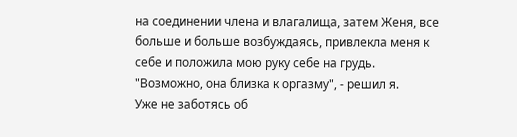на соединении члена и влагалища, затем Женя, все больше и больше возбуждаясь, привлекла меня к себе и положила мою руку себе на грудь.
"Возможно, она близка к оргазму", - решил я.
Уже не заботясь об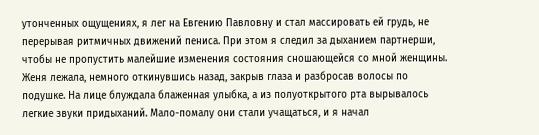утонченных ощущениях, я лег на Евгению Павловну и стал массировать ей грудь, не перерывая ритмичных движений пениса. При этом я следил за дыханием партнерши, чтобы не пропустить малейшие изменения состояния сношающейся со мной женщины.
Женя лежала, немного откинувшись назад, закрыв глаза и разбросав волосы по подушке. На лице блуждала блаженная улыбка, а из полуоткрытого рта вырывалось легкие звуки придыханий. Мало-помалу они стали учащаться, и я начал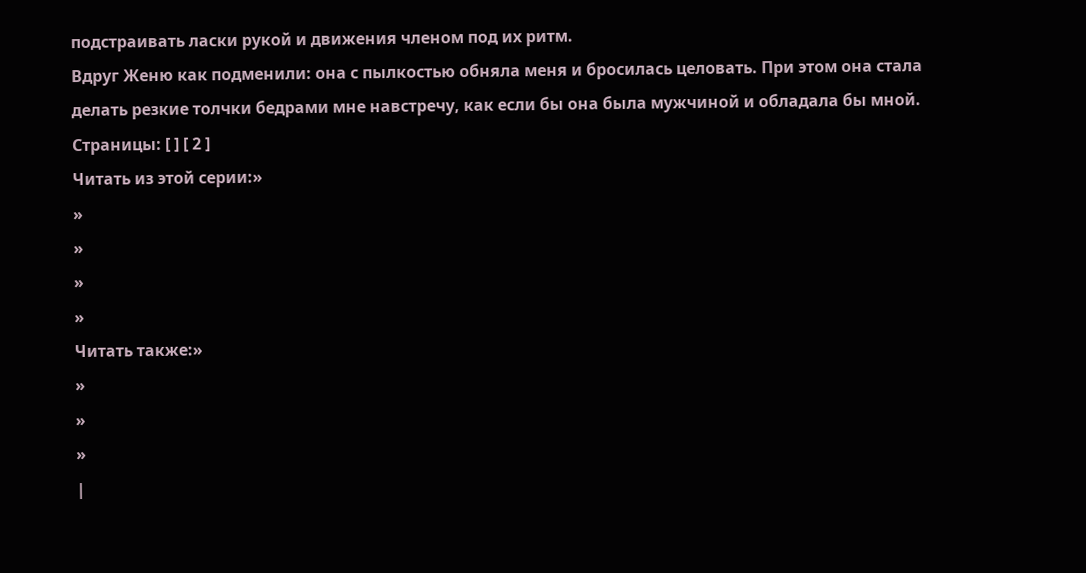подстраивать ласки рукой и движения членом под их ритм.
Вдруг Женю как подменили: она с пылкостью обняла меня и бросилась целовать. При этом она стала делать резкие толчки бедрами мне навстречу, как если бы она была мужчиной и обладала бы мной.
Страницы: [ ] [ 2 ]
Читать из этой серии:»
»
»
»
»
Читать также:»
»
»
»
|